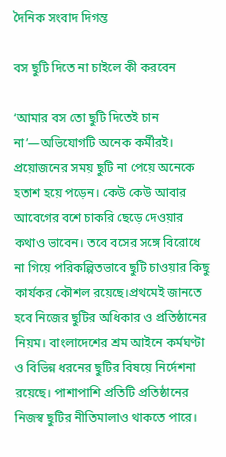দৈনিক সংবাদ দিগন্ত

বস ছুটি দিতে না চাইলে কী করবেন

‘আমার বস তো ছুটি দিতেই চান না’—অভিযোগটি অনেক কর্মীরই। প্রয়োজনের সময় ছুটি না পেয়ে অনেকে হতাশ হয়ে পড়েন। কেউ কেউ আবার আবেগের বশে চাকরি ছেড়ে দেওয়ার কথাও ভাবেন। তবে বসের সঙ্গে বিরোধে না গিয়ে পরিকল্পিতভাবে ছুটি চাওয়ার কিছু কার্যকর কৌশল রয়েছে।প্রথমেই জানতে হবে নিজের ছুটির অধিকার ও প্রতিষ্ঠানের নিয়ম। বাংলাদেশের শ্রম আইনে কর্মঘণ্টা ও বিভিন্ন ধরনের ছুটির বিষয়ে নির্দেশনা রয়েছে। পাশাপাশি প্রতিটি প্রতিষ্ঠানের নিজস্ব ছুটির নীতিমালাও থাকতে পারে।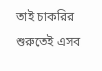তাই চাকরির শুরুতেই এসব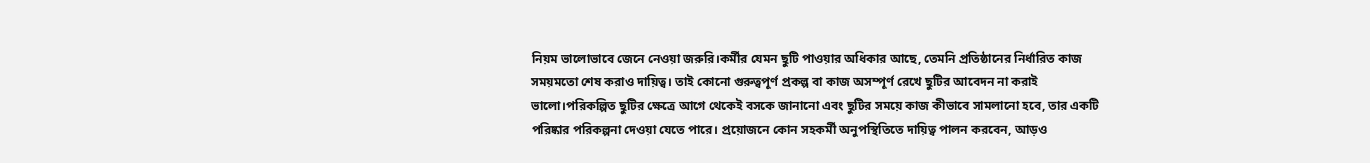নিয়ম ভালোভাবে জেনে নেওয়া জরুরি।কর্মীর যেমন ছুটি পাওয়ার অধিকার আছে, তেমনি প্রতিষ্ঠানের নির্ধারিত কাজ সময়মতো শেষ করাও দায়িত্ব। তাই কোনো গুরুত্বপূর্ণ প্রকল্প বা কাজ অসম্পূর্ণ রেখে ছুটির আবেদন না করাই ভালো।পরিকল্পিত ছুটির ক্ষেত্রে আগে থেকেই বসকে জানানো এবং ছুটির সময়ে কাজ কীভাবে সামলানো হবে, তার একটি পরিষ্কার পরিকল্পনা দেওয়া যেতে পারে। প্রয়োজনে কোন সহকর্মী অনুপস্থিতিতে দায়িত্ব পালন করবেন, আড়ও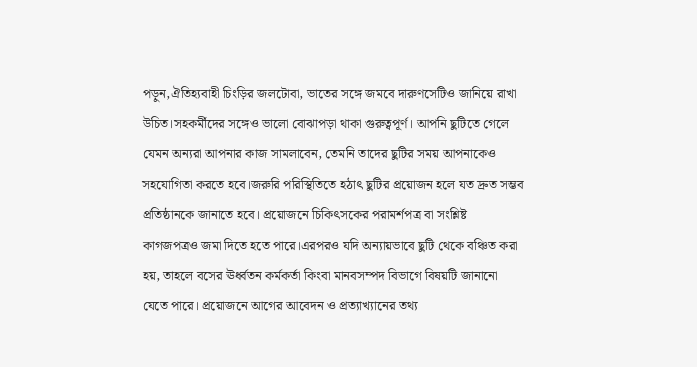পড়ুন,ঐতিহ্যবাহী চিংড়ির জলটোবা, ভাতের সঙ্গে জমবে দারুণসেটিও জানিয়ে রাখা উচিত।সহকর্মীদের সঙ্গেও ভালো বোঝাপড়া থাকা গুরুত্বপূর্ণ। আপনি ছুটিতে গেলে যেমন অন্যরা আপনার কাজ সামলাবেন, তেমনি তাদের ছুটির সময় আপনাকেও সহযোগিতা করতে হবে।জরুরি পরিস্থিতিতে হঠাৎ ছুটির প্রয়োজন হলে যত দ্রুত সম্ভব প্রতিষ্ঠানকে জানাতে হবে। প্রয়োজনে চিকিৎসকের পরামর্শপত্র বা সংশ্লিষ্ট কাগজপত্রও জমা দিতে হতে পারে।এরপরও যদি অন্যায়ভাবে ছুটি থেকে বঞ্চিত করা হয়, তাহলে বসের ঊর্ধ্বতন কর্মকর্তা কিংবা মানবসম্পদ বিভাগে বিষয়টি জানানো যেতে পারে। প্রয়োজনে আগের আবেদন ও প্রত্যাখ্যানের তথ্য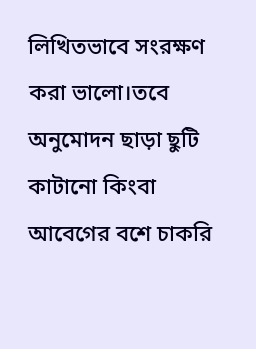লিখিতভাবে সংরক্ষণ করা ভালো।তবে অনুমোদন ছাড়া ছুটি কাটানো কিংবা আবেগের বশে চাকরি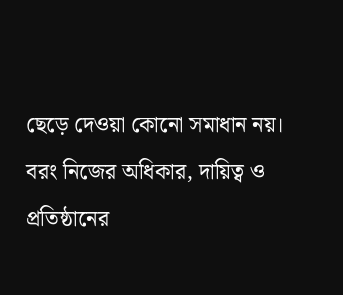ছেড়ে দেওয়া কোনো সমাধান নয়। বরং নিজের অধিকার, দায়িত্ব ও প্রতিষ্ঠানের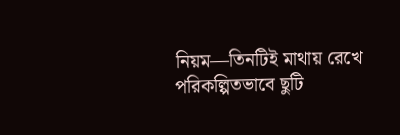নিয়ম—তিনটিই মাথায় রেখে পরিকল্পিতভাবে ছুটি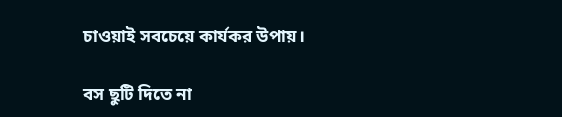চাওয়াই সবচেয়ে কার্যকর উপায়।

বস ছুটি দিতে না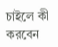চাইলে কী করবেন